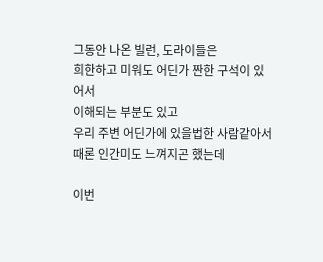그동안 나온 빌런, 도라이들은
희한하고 미워도 어딘가 짠한 구석이 있어서
이해되는 부분도 있고
우리 주변 어딘가에 있을법한 사람같아서
때론 인간미도 느껴지곤 했는데

이번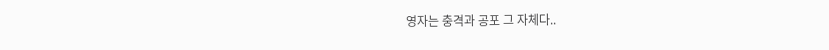영자는 충격과 공포 그 자체다..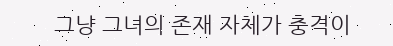그냥 그녀의 존재 자체가 충격이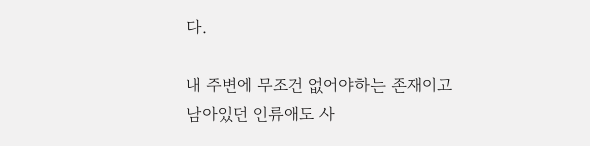다.

내 주변에 무조건 없어야하는 존재이고
남아있던 인류애도 사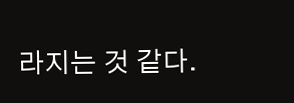라지는 것 같다.